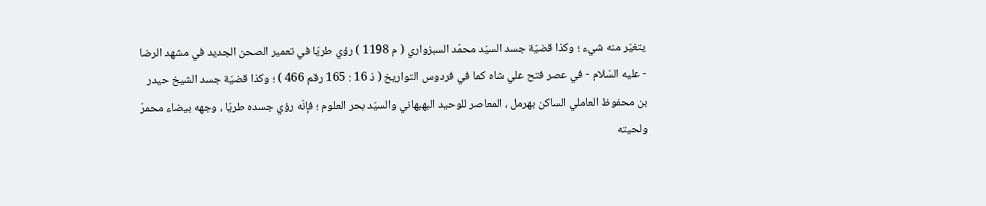يتغيّر منه شيء ؛ وكذا قضيّة جسد السيّد محمّد السبزواري ( م 1198 ) رؤي طريّا في تعمير الصحن الجديد في مشهد الرضا - عليه السّلام - في عصر فتح علي شاه كما في فردوس التواريخ ( ذ 16 : 165 رقم 466 ) ؛ وكذا قضيّة جسد الشيخ حيدر بن محفوظ العاملي الساكن بهرمل ، المعاصر للوحيد البهبهاني والسيّد بحر العلوم ؛ فإنّه رؤي جسده طريّا ، وجهه بيضاء محمرّ ولحيته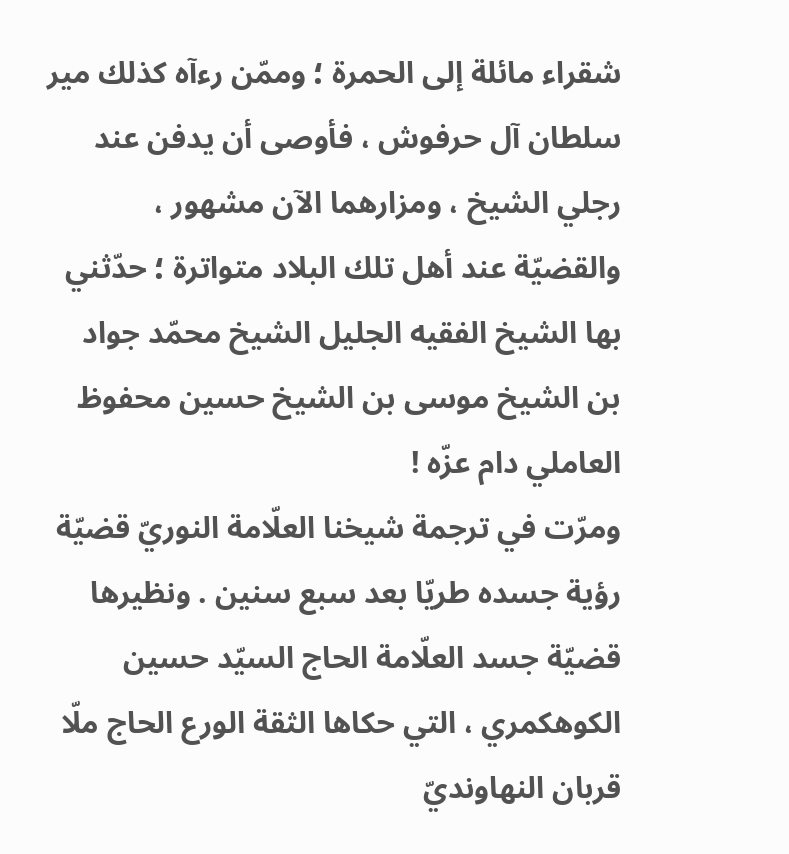شقراء مائلة إلى الحمرة ؛ وممّن رءآه كذلك مير سلطان آل حرفوش ، فأوصى أن يدفن عند رجلي الشيخ ، ومزارهما الآن مشهور ، والقضيّة عند أهل تلك البلاد متواترة ؛ حدّثني بها الشيخ الفقيه الجليل الشيخ محمّد جواد بن الشيخ موسى بن الشيخ حسين محفوظ العاملي دام عزّه !
ومرّت في ترجمة شيخنا العلّامة النوريّ قضيّة رؤية جسده طريّا بعد سبع سنين . ونظيرها قضيّة جسد العلّامة الحاج السيّد حسين الكوهكمري ، التي حكاها الثقة الورع الحاج ملّا قربان النهاونديّ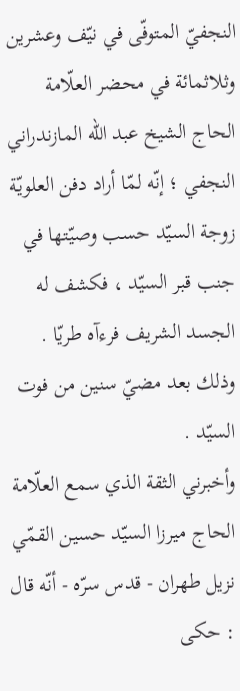النجفيّ المتوفّى في نيّف وعشرين وثلاثمائة في محضر العلّامة الحاج الشيخ عبد اللّه المازندراني النجفي ؛ إنّه لمّا أراد دفن العلويّة زوجة السيّد حسب وصيّتها في جنب قبر السيّد ، فكشف له الجسد الشريف فرءآه طريّا . وذلك بعد مضيّ سنين من فوت السيّد .
وأخبرني الثقة الذي سمع العلّامة الحاج ميرزا السيّد حسين القمّي نزيل طهران - قدس سرّه - أنّه قال : حكى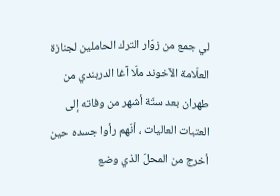لي جمع من زوّار الترك الحاملين لجنازة العلّامة الآخوند ملّا آغا الدربندي من طهران بعد ستّة أشهر من وفاته إلى العتبات العاليات ، أنّهم رأوا جسده حين أخرج من المحلّ الذي وضع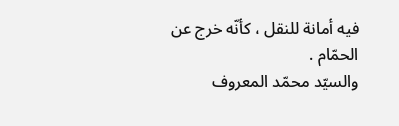فيه أمانة للنقل ، كأنّه خرج عن الحمّام .
والسيّد محمّد المعروف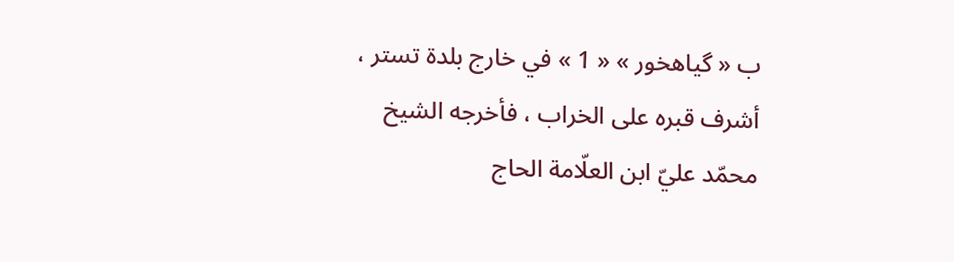ب « گياهخور » « 1 » في خارج بلدة تستر ، أشرف قبره على الخراب ، فأخرجه الشيخ محمّد عليّ ابن العلّامة الحاج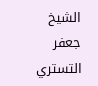الشيخ جعفر التستري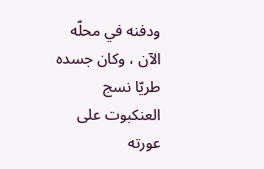ودفنه في محلّه الآن ، وكان جسده طريّا نسج العنكبوت على عورته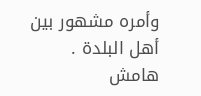وأمره مشهور بين أهل البلدة .
هامش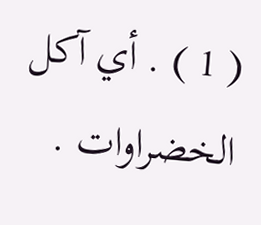( 1 ) . أي آكل الخضراوات .